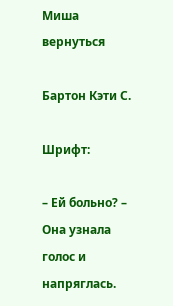Миша
вернуться

Бартон Кэти С.

Шрифт:

– Ей больно? – Она узнала голос и напряглась.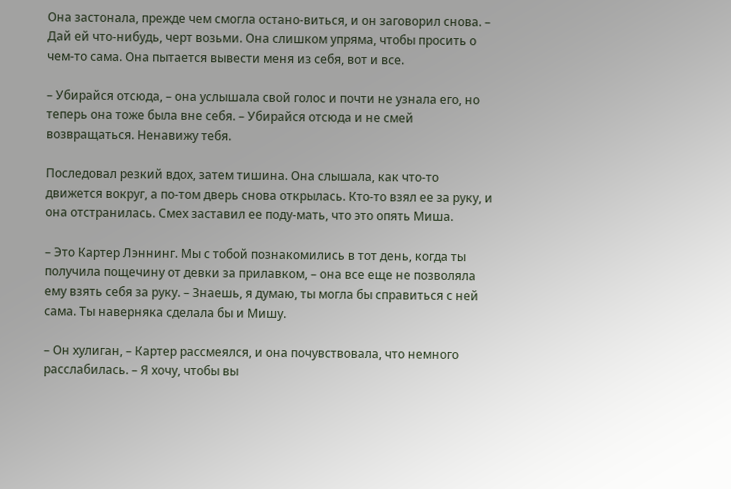Она застонала, прежде чем смогла остано-виться, и он заговорил снова. – Дай ей что-нибудь, черт возьми. Она слишком упряма, чтобы просить о чем-то сама. Она пытается вывести меня из себя, вот и все.

– Убирайся отсюда, – она услышала свой голос и почти не узнала его, но теперь она тоже была вне себя. – Убирайся отсюда и не смей возвращаться. Ненавижу тебя.

Последовал резкий вдох, затем тишина. Она слышала, как что-то движется вокруг, а по-том дверь снова открылась. Кто-то взял ее за руку, и она отстранилась. Смех заставил ее поду-мать, что это опять Миша.

– Это Картер Лэннинг. Мы с тобой познакомились в тот день, когда ты получила пощечину от девки за прилавком, – она все еще не позволяла ему взять себя за руку. – Знаешь, я думаю, ты могла бы справиться с ней сама. Ты наверняка сделала бы и Мишу.

– Он хулиган, – Картер рассмеялся, и она почувствовала, что немного расслабилась. – Я хочу, чтобы вы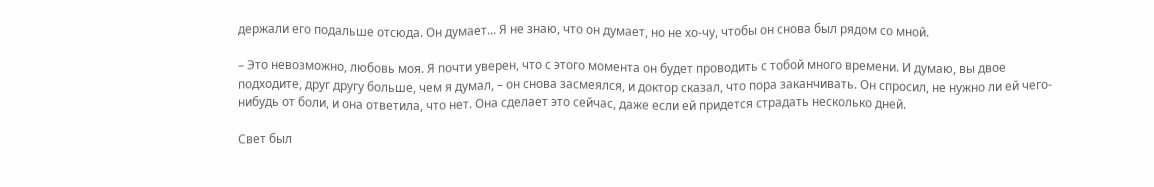держали его подальше отсюда. Он думает... Я не знаю, что он думает, но не хо-чу, чтобы он снова был рядом со мной.

– Это невозможно, любовь моя. Я почти уверен, что с этого момента он будет проводить с тобой много времени. И думаю, вы двое подходите, друг другу больше, чем я думал, – он снова засмеялся, и доктор сказал, что пора заканчивать. Он спросил, не нужно ли ей чего-нибудь от боли, и она ответила, что нет. Она сделает это сейчас, даже если ей придется страдать несколько дней.

Свет был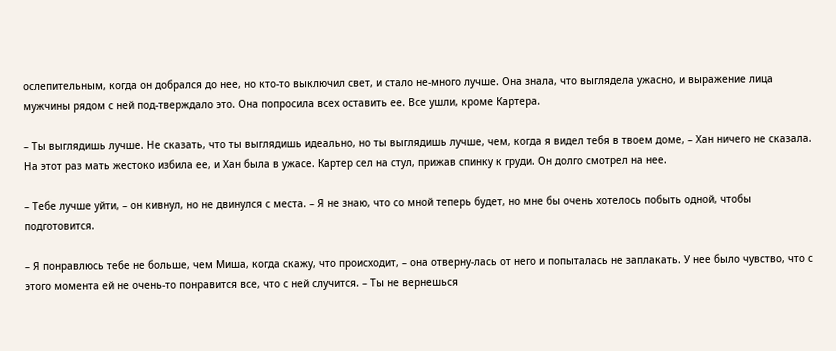ослепительным, когда он добрался до нее, но кто-то выключил свет, и стало не-много лучше. Она знала, что выглядела ужасно, и выражение лица мужчины рядом с ней под-тверждало это. Она попросила всех оставить ее. Все ушли, кроме Картера.

– Ты выглядишь лучше. Не сказать, что ты выглядишь идеально, но ты выглядишь лучше, чем, когда я видел тебя в твоем доме, – Хан ничего не сказала. На этот раз мать жестоко избила ее, и Хан была в ужасе. Картер сел на стул, прижав спинку к груди. Он долго смотрел на нее.

– Тебе лучше уйти, – он кивнул, но не двинулся с места. – Я не знаю, что со мной теперь будет, но мне бы очень хотелось побыть одной, чтобы подготовится.

– Я понравлюсь тебе не больше, чем Миша, когда скажу, что происходит, – она отверну-лась от него и попыталась не заплакать. У нее было чувство, что с этого момента ей не очень-то понравится все, что с ней случится. – Ты не вернешься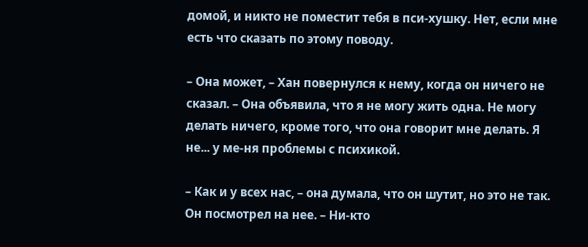домой, и никто не поместит тебя в пси-хушку. Нет, если мне есть что сказать по этому поводу.

– Она может, – Хан повернулся к нему, когда он ничего не сказал. – Она объявила, что я не могу жить одна. Не могу делать ничего, кроме того, что она говорит мне делать. Я не... у ме-ня проблемы с психикой.

– Как и у всех нас, – она думала, что он шутит, но это не так. Он посмотрел на нее. – Ни-кто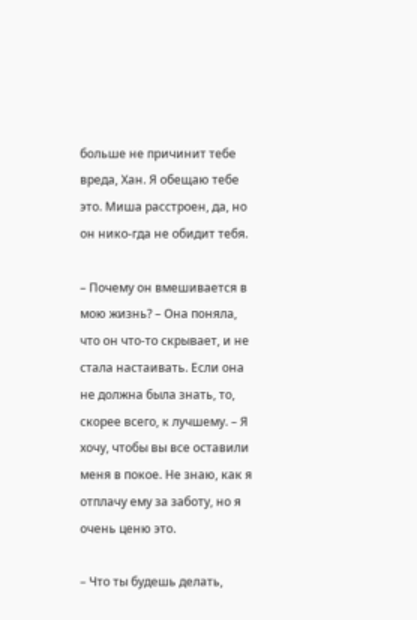больше не причинит тебе вреда, Хан. Я обещаю тебе это. Миша расстроен, да, но он нико-гда не обидит тебя.

– Почему он вмешивается в мою жизнь? – Она поняла, что он что-то скрывает, и не стала настаивать. Если она не должна была знать, то, скорее всего, к лучшему. – Я хочу, чтобы вы все оставили меня в покое. Не знаю, как я отплачу ему за заботу, но я очень ценю это.

– Что ты будешь делать,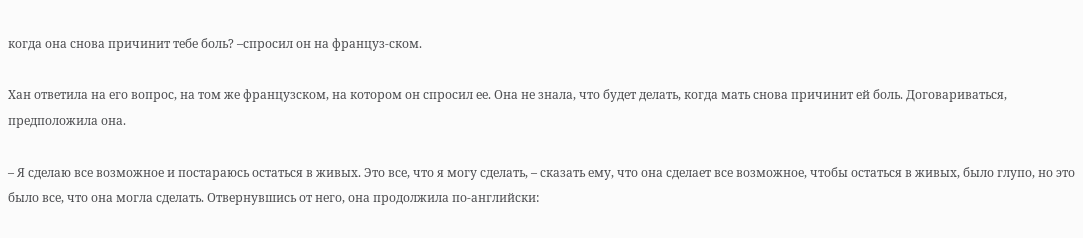когда она снова причинит тебе боль? –спросил он на француз-ском.

Хан ответила на его вопрос, на том же французском, на котором он спросил ее. Она не знала, что будет делать, когда мать снова причинит ей боль. Договариваться, предположила она.

– Я сделаю все возможное и постараюсь остаться в живых. Это все, что я могу сделать, – сказать ему, что она сделает все возможное, чтобы остаться в живых, было глупо, но это было все, что она могла сделать. Отвернувшись от него, она продолжила по-английски: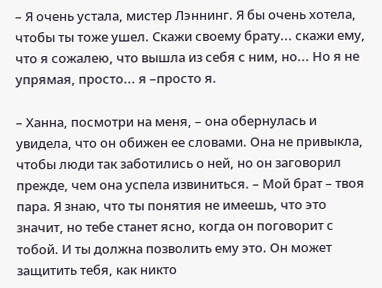– Я очень устала, мистер Лэннинг. Я бы очень хотела, чтобы ты тоже ушел. Скажи своему брату... скажи ему, что я сожалею, что вышла из себя с ним, но... Но я не упрямая, просто... я –просто я.

– Ханна, посмотри на меня, – она обернулась и увидела, что он обижен ее словами. Она не привыкла, чтобы люди так заботились о ней, но он заговорил прежде, чем она успела извиниться. – Мой брат – твоя пара. Я знаю, что ты понятия не имеешь, что это значит, но тебе станет ясно, когда он поговорит с тобой. И ты должна позволить ему это. Он может защитить тебя, как никто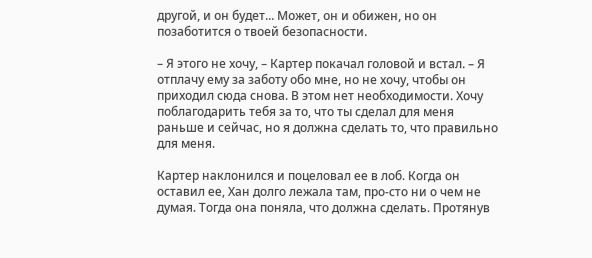другой, и он будет... Может, он и обижен, но он позаботится о твоей безопасности.

– Я этого не хочу, – Картер покачал головой и встал. – Я отплачу ему за заботу обо мне, но не хочу, чтобы он приходил сюда снова. В этом нет необходимости. Хочу поблагодарить тебя за то, что ты сделал для меня раньше и сейчас, но я должна сделать то, что правильно для меня.

Картер наклонился и поцеловал ее в лоб. Когда он оставил ее, Хан долго лежала там, про-сто ни о чем не думая. Тогда она поняла, что должна сделать. Протянув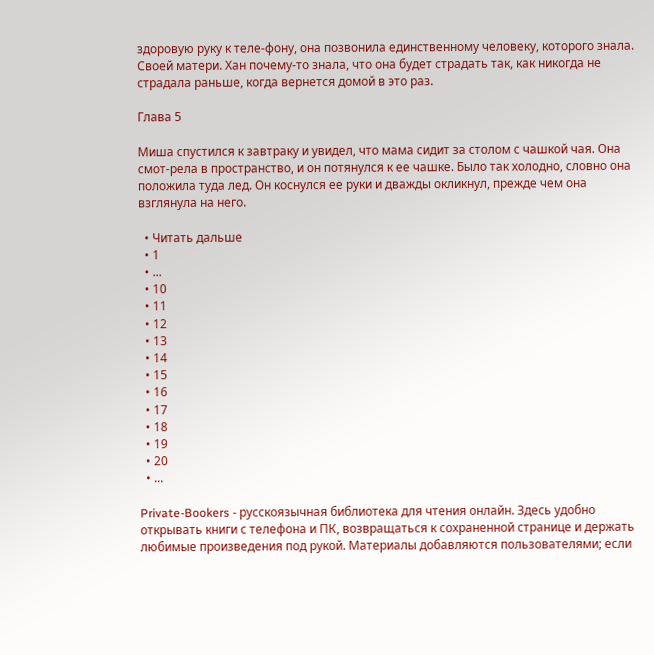здоровую руку к теле-фону, она позвонила единственному человеку, которого знала. Своей матери. Хан почему-то знала, что она будет страдать так, как никогда не страдала раньше, когда вернется домой в это раз.

Глава 5

Миша спустился к завтраку и увидел, что мама сидит за столом с чашкой чая. Она смот-рела в пространство, и он потянулся к ее чашке. Было так холодно, словно она положила туда лед. Он коснулся ее руки и дважды окликнул, прежде чем она взглянула на него.

  • Читать дальше
  • 1
  • ...
  • 10
  • 11
  • 12
  • 13
  • 14
  • 15
  • 16
  • 17
  • 18
  • 19
  • 20
  • ...

Private-Bookers - русскоязычная библиотека для чтения онлайн. Здесь удобно открывать книги с телефона и ПК, возвращаться к сохраненной странице и держать любимые произведения под рукой. Материалы добавляются пользователями; если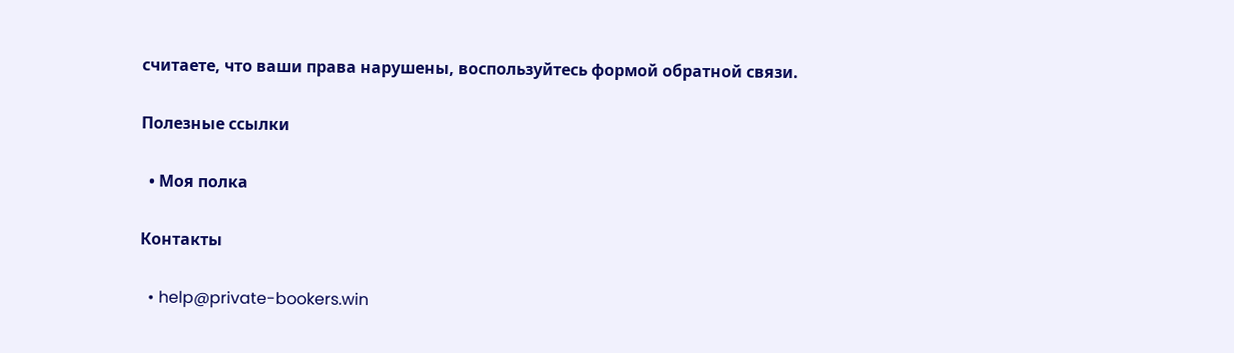считаете, что ваши права нарушены, воспользуйтесь формой обратной связи.

Полезные ссылки

  • Моя полка

Контакты

  • help@private-bookers.win